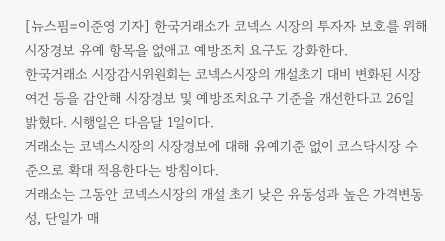[뉴스핌=이준영 기자] 한국거래소가 코넥스 시장의 투자자 보호를 위해 시장경보 유예 항목을 없애고 예방조치 요구도 강화한다.
한국거래소 시장감시위원회는 코넥스시장의 개설초기 대비 변화된 시장여건 등을 감안해 시장경보 및 예방조치요구 기준을 개선한다고 26일 밝혔다. 시행일은 다음달 1일이다.
거래소는 코넥스시장의 시장경보에 대해 유예기준 없이 코스닥시장 수준으로 확대 적용한다는 방침이다.
거래소는 그동안 코넥스시장의 개설 초기 낮은 유동성과 높은 가격변동성, 단일가 매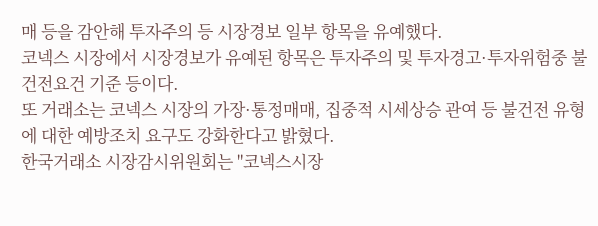매 등을 감안해 투자주의 등 시장경보 일부 항목을 유예했다.
코넥스 시장에서 시장경보가 유예된 항목은 투자주의 및 투자경고·투자위험중 불건전요건 기준 등이다.
또 거래소는 코넥스 시장의 가장·통정매매, 집중적 시세상승 관여 등 불건전 유형에 대한 예방조치 요구도 강화한다고 밝혔다.
한국거래소 시장감시위원회는 "코넥스시장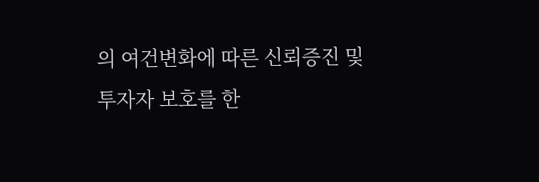의 여건변화에 따른 신뢰증진 및 투자자 보호를 한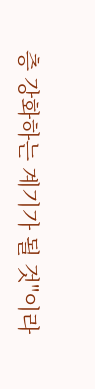층 강화하는 계기가 될 것"이라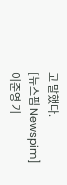고 말했다.
[뉴스핌 Newspim] 이준영 기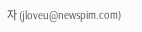자 (jloveu@newspim.com)